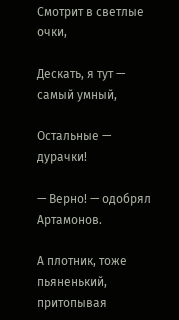Смотрит в светлые очки,

Дескать, я тут — самый умный,

Остальные — дурачки!

— Верно! — одобрял Артамонов.

А плотник, тоже пьяненький, притопывая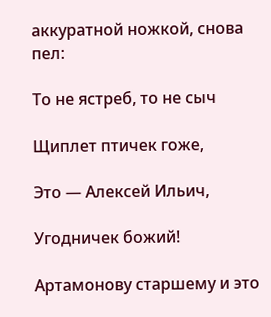аккуратной ножкой, снова пел:

То не ястреб, то не сыч

Щиплет птичек гоже,

Это — Алексей Ильич,

Угодничек божий!

Артамонову старшему и это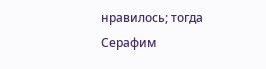нравилось; тогда Серафим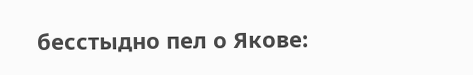бесстыдно пел о Якове: